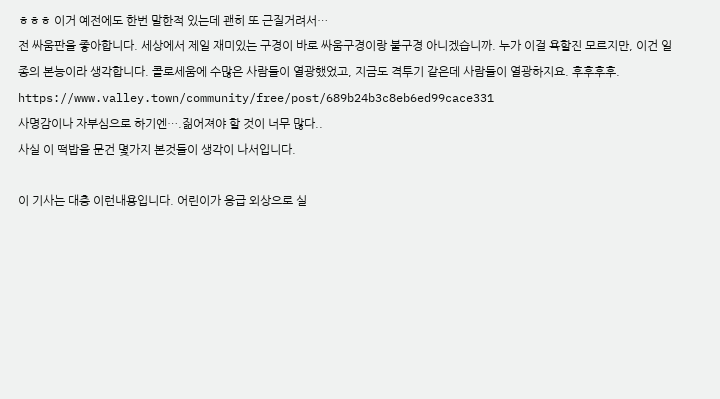ㅎㅎㅎ 이거 예전에도 한번 말한적 있는데 괜히 또 근질거려서…
전 싸움판을 좋아합니다. 세상에서 제일 재미있는 구경이 바로 싸움구경이랑 불구경 아니겠습니까. 누가 이걸 욕할진 모르지만, 이건 일종의 본능이라 생각합니다. 콜로세움에 수많은 사람들이 열광했었고, 지금도 격투기 같은데 사람들이 열광하지요. 후후후후.
https://www.valley.town/community/free/post/689b24b3c8eb6ed99cace331
사명감이나 자부심으로 하기엔….짊어져야 할 것이 너무 많다..
사실 이 떡밥을 문건 몇가지 본것들이 생각이 나서입니다.

이 기사는 대충 이런내용입니다. 어린이가 응급 외상으로 실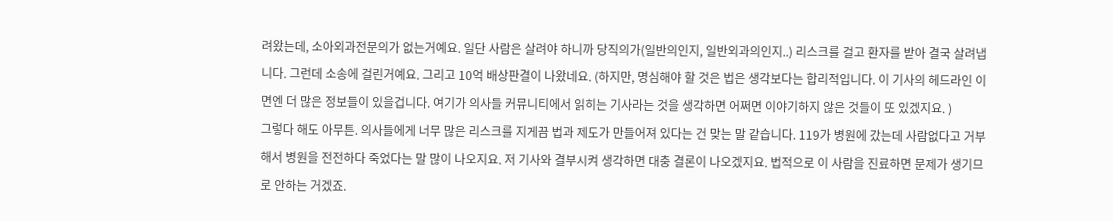려왔는데, 소아외과전문의가 없는거예요. 일단 사람은 살려야 하니까 당직의가(일반의인지, 일반외과의인지..) 리스크를 걸고 환자를 받아 결국 살려냅니다. 그런데 소송에 걸린거예요. 그리고 10억 배상판결이 나왔네요. (하지만, 명심해야 할 것은 법은 생각보다는 합리적입니다. 이 기사의 헤드라인 이면엔 더 많은 정보들이 있을겁니다. 여기가 의사들 커뮤니티에서 읽히는 기사라는 것을 생각하면 어쩌면 이야기하지 않은 것들이 또 있겠지요. )
그렇다 해도 아무튼. 의사들에게 너무 많은 리스크를 지게끔 법과 제도가 만들어져 있다는 건 맞는 말 같습니다. 119가 병원에 갔는데 사람없다고 거부해서 병원을 전전하다 죽었다는 말 많이 나오지요. 저 기사와 결부시켜 생각하면 대충 결론이 나오겠지요. 법적으로 이 사람을 진료하면 문제가 생기므로 안하는 거겠죠.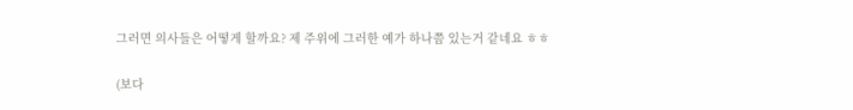그러면 의사들은 어떻게 할까요? 제 주위에 그러한 예가 하나쯤 있는거 같네요 ㅎㅎ

(보다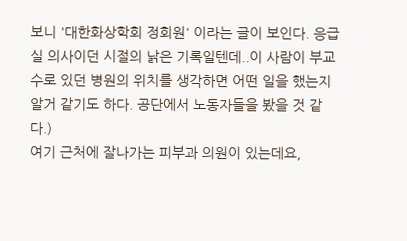보니 '대한화상학회 정회원' 이라는 글이 보인다. 응급실 의사이던 시절의 낡은 기록일텐데..이 사람이 부교수로 있던 병원의 위치를 생각하면 어떤 일을 했는지 알거 같기도 하다. 공단에서 노동자들을 봤을 것 같다.)
여기 근처에 잘나가는 피부과 의원이 있는데요,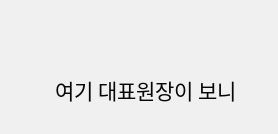여기 대표원장이 보니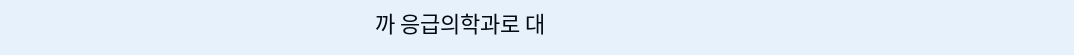까 응급의학과로 대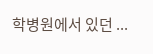학병원에서 있던 ...